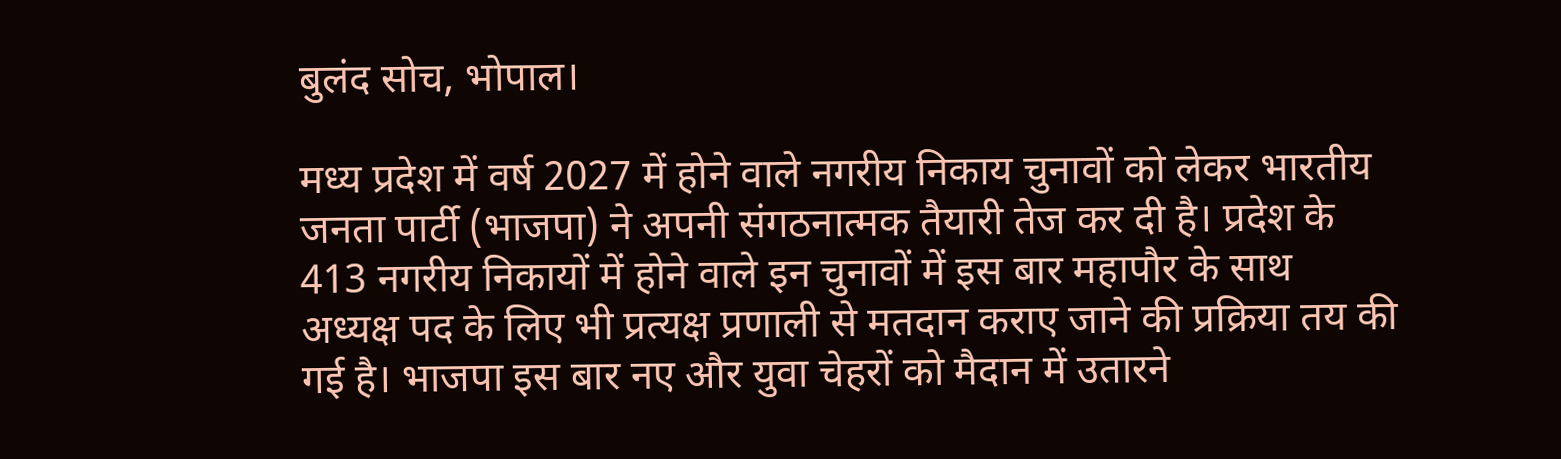बुलंद सोच, भोपाल।

मध्य प्रदेश में वर्ष 2027 में होने वाले नगरीय निकाय चुनावों को लेकर भारतीय जनता पार्टी (भाजपा) ने अपनी संगठनात्मक तैयारी तेज कर दी है। प्रदेश के 413 नगरीय निकायों में होने वाले इन चुनावों में इस बार महापौर के साथ अध्यक्ष पद के लिए भी प्रत्यक्ष प्रणाली से मतदान कराए जाने की प्रक्रिया तय की गई है। भाजपा इस बार नए और युवा चेहरों को मैदान में उतारने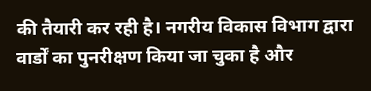की तैयारी कर रही है। नगरीय विकास विभाग द्वारा वार्डों का पुनरीक्षण किया जा चुका है और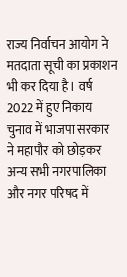राज्य निर्वाचन आयोग ने मतदाता सूची का प्रकाशन भी कर दिया है। वर्ष 2022 में हुए निकाय चुनाव में भाजपा सरकार ने महापौर को छोड़कर अन्य सभी नगरपालिका और नगर परिषद में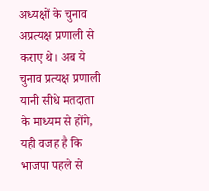अध्यक्षों के चुनाव अप्रत्यक्ष प्रणाली से कराए थे। अब ये चुनाव प्रत्यक्ष प्रणाली यानी सीधे मतदाता के माध्यम से होंगे, यही वजह है कि भाजपा पहले से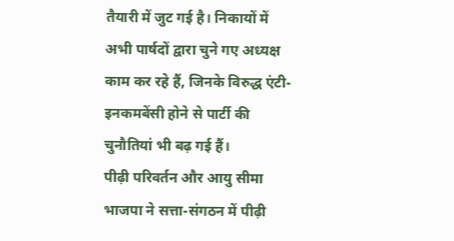तैयारी में जुट गई है। निकायों में अभी पार्षदों द्वारा चुने गए अध्यक्ष काम कर रहे हैं, जिनके विरुद्ध एंटी-इनकमबेंसी होने से पार्टी की चुनौतियां भी बढ़ गई हैं।
पीढ़ी परिवर्तन और आयु सीमा
भाजपा ने सत्ता-संगठन में पीढ़ी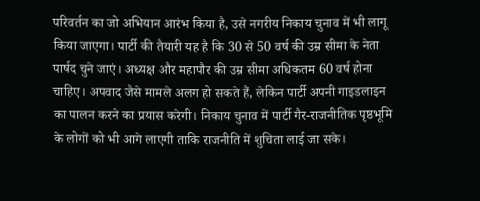परिवर्तन का जो अभियान आरंभ किया है, उसे नगरीय निकाय चुनाव में भी लागू किया जाएगा। पार्टी की तैयारी यह है कि 30 से 50 वर्ष की उम्र सीमा के नेता पार्षद चुने जाएं। अध्यक्ष और महापौर की उम्र सीमा अधिकतम 60 वर्ष होना चाहिए। अपवाद जैसे मामले अलग हो सकते हैं, लेकिन पार्टी अपनी गाइडलाइन का पालन करने का प्रयास करेगी। निकाय चुनाव में पार्टी गैर-राजनीतिक पृष्ठभूमि के लोगों को भी आगे लाएगी ताकि राजनीति में शुचिता लाई जा सके।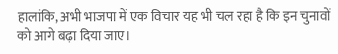हालांकि, अभी भाजपा में एक विचार यह भी चल रहा है कि इन चुनावों को आगे बढ़ा दिया जाए।